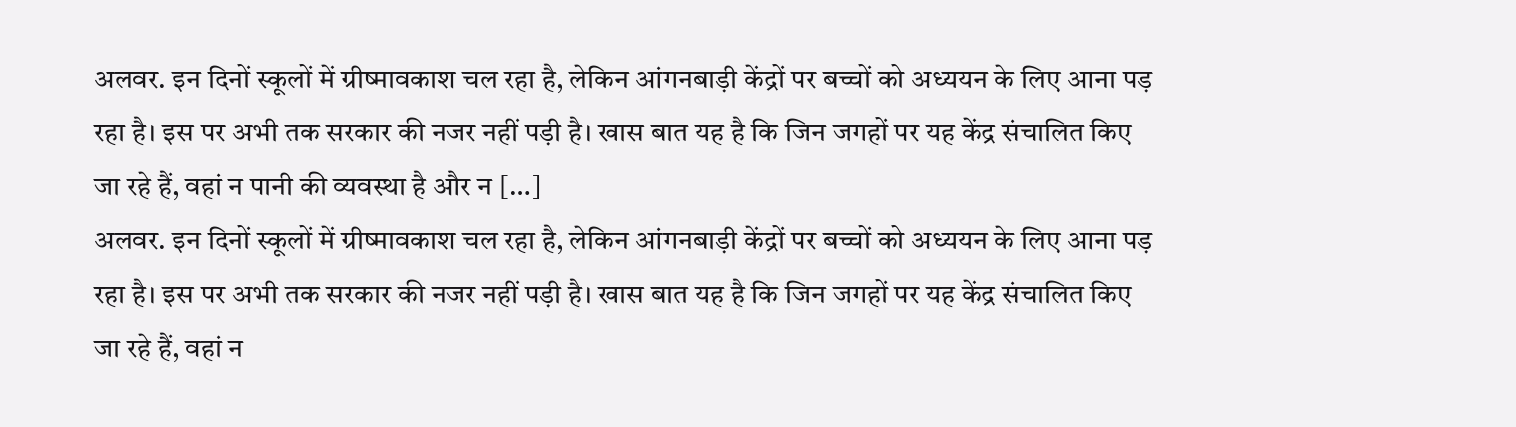अलवर. इन दिनों स्कूलों में ग्रीष्मावकाश चल रहा है, लेकिन आंगनबाड़ी केंद्रों पर बच्चों को अध्ययन के लिए आना पड़ रहा है। इस पर अभी तक सरकार की नजर नहीं पड़ी है। खास बात यह है कि जिन जगहों पर यह केंद्र संचालित किए जा रहे हैं, वहां न पानी की व्यवस्था है और न […]
अलवर. इन दिनों स्कूलों में ग्रीष्मावकाश चल रहा है, लेकिन आंगनबाड़ी केंद्रों पर बच्चों को अध्ययन के लिए आना पड़ रहा है। इस पर अभी तक सरकार की नजर नहीं पड़ी है। खास बात यह है कि जिन जगहों पर यह केंद्र संचालित किए जा रहे हैं, वहां न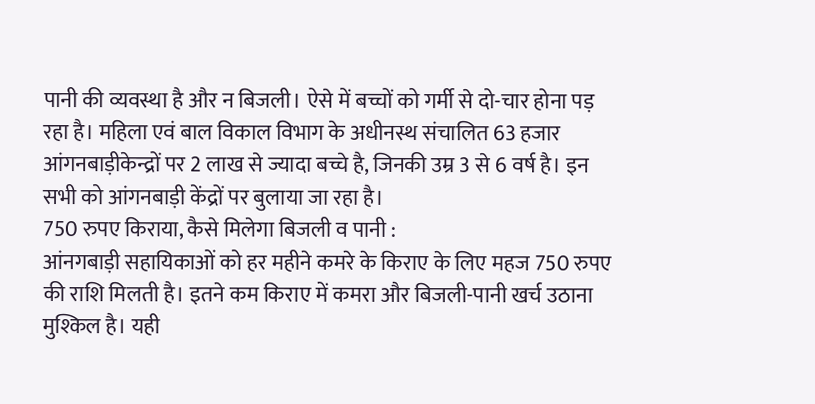पानी की व्यवस्था है और न बिजली। ऐसे में बच्चों को गर्मी से दो-चार होना पड़ रहा है। महिला एवं बाल विकाल विभाग के अधीनस्थ संचालित 63 हजार आंगनबाड़ीकेन्द्रों पर 2 लाख से ज्यादा बच्चे है, जिनकी उम्र 3 से 6 वर्ष है। इन सभी को आंगनबाड़ी केंद्रों पर बुलाया जा रहा है।
750 रुपए किराया, कैसे मिलेगा बिजली व पानी :
आंनगबाड़ी सहायिकाओं को हर महीने कमरे के किराए के लिए महज 750 रुपए की राशि मिलती है। इतने कम किराए में कमरा और बिजली-पानी खर्च उठाना मुश्किल है। यही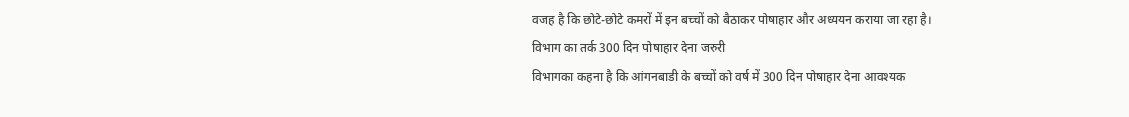वजह है कि छोटे-छोटे कमरों में इन बच्चों को बैठाकर पोषाहार और अध्ययन कराया जा रहा है।
विभाग का तर्क 300 दिन पोषाहार देना जरुरी
विभागका कहना है कि आंगनबाडी के बच्चों को वर्ष में 300 दिन पोषाहार देना आवश्यक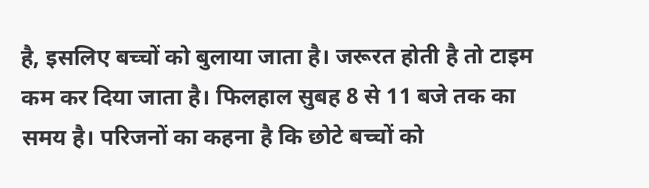है, इसलिए बच्चों को बुलाया जाता है। जरूरत होती है तो टाइम कम कर दिया जाता है। फिलहाल सुबह 8 से 11 बजे तक का समय है। परिजनों का कहना है कि छोटे बच्चों को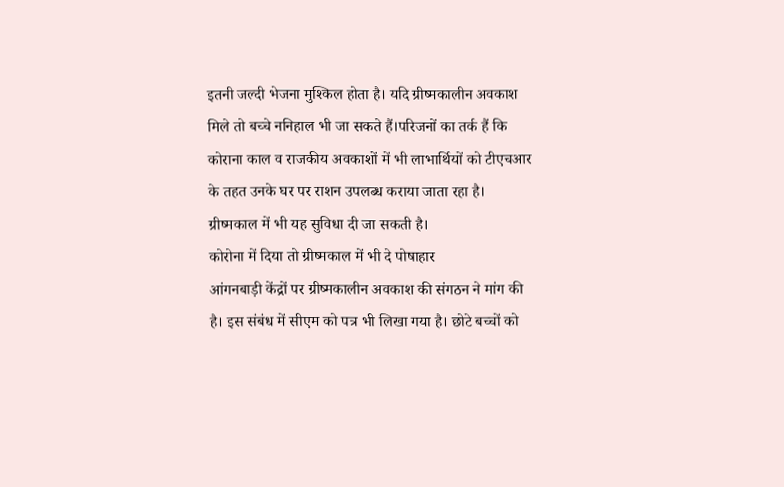इतनी जल्दी भेजना मुश्किल होता है। यदि ग्रीष्मकालीन अवकाश मिले तो बच्चे ननिहाल भी जा सकते हैं।परिजनों का तर्क हैं कि कोराना काल व राजकीय अवकाशों में भी लाभार्थियों को टीएचआर के तहत उनके घर पर राशन उपलब्ध कराया जाता रहा है। ग्रीष्मकाल में भी यह सुविधा दी जा सकती है।
कोरोना में दिया तो ग्रीष्मकाल में भी दे पोषाहार
आंगनबाड़ी केंद्रों पर ग्रीष्मकालीन अवकाश की संगठन ने मांग की है। इस संबंध में सीएम को पत्र भी लिखा गया है। छोटे बच्चों को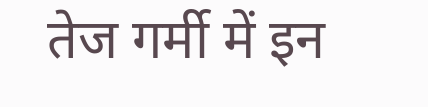तेज गर्मी में इन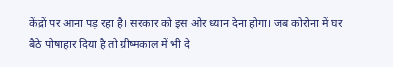केंद्रों पर आना पड़ रहा है। सरकार को इस ओर ध्यान देना होगा। जब कोरोना में घर बैठे पोषाहार दिया है तो ग्रीष्मकाल में भी दे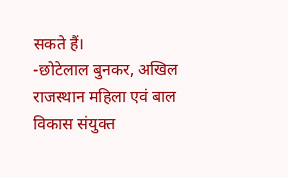सकते हैं।
-छोटेलाल बुनकर, अखिल राजस्थान महिला एवं बाल विकास संयुक्त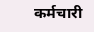कर्मचारी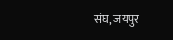संघ, जयपुर